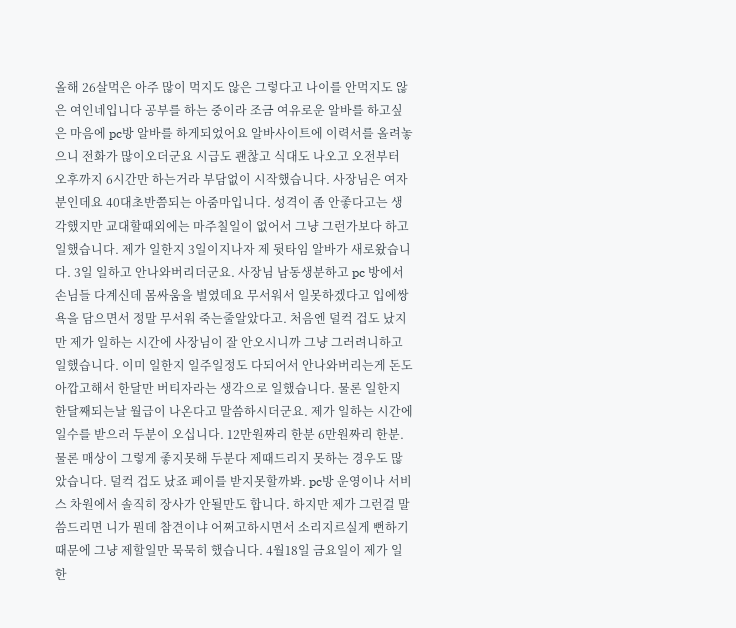올해 26살먹은 아주 많이 먹지도 않은 그렇다고 나이를 안먹지도 않은 여인네입니다 공부를 하는 중이라 조금 여유로운 알바를 하고싶은 마음에 pc방 알바를 하게되었어요 알바사이트에 이력서를 올려놓으니 전화가 많이오더군요 시급도 괜찮고 식대도 나오고 오전부터 오후까지 6시간만 하는거라 부담없이 시작했습니다. 사장님은 여자분인데요 40대초반쯤되는 아줌마입니다. 성격이 좀 안좋다고는 생각했지만 교대할때외에는 마주칠일이 없어서 그냥 그런가보다 하고 일했습니다. 제가 일한지 3일이지나자 제 뒷타임 알바가 새로왔습니다. 3일 일하고 안나와버리더군요. 사장님 남동생분하고 pc 방에서 손님들 다계신데 몸싸움을 벌였데요 무서워서 일못하겠다고 입에쌍욕을 담으면서 정말 무서워 죽는줄알았다고. 처음엔 덜컥 겁도 났지만 제가 일하는 시간에 사장님이 잘 안오시니까 그냥 그러려니하고 일했습니다. 이미 일한지 일주일정도 다되어서 안나와버리는게 돈도 아깝고해서 한달만 버티자라는 생각으로 일했습니다. 물론 일한지 한달째되는날 월급이 나온다고 말씀하시더군요. 제가 일하는 시간에 일수를 받으러 두분이 오십니다. 12만원짜리 한분 6만원짜리 한분. 물론 매상이 그렇게 좋지못해 두분다 제때드리지 못하는 경우도 많았습니다. 덜컥 겁도 났죠 페이를 받지못할까봐. pc방 운영이나 서비스 차원에서 솔직히 장사가 안될만도 합니다. 하지만 제가 그런걸 말씀드리면 니가 뭔데 참견이냐 어쩌고하시면서 소리지르실게 뻔하기때문에 그냥 제할일만 묵묵히 했습니다. 4월18일 금요일이 제가 일한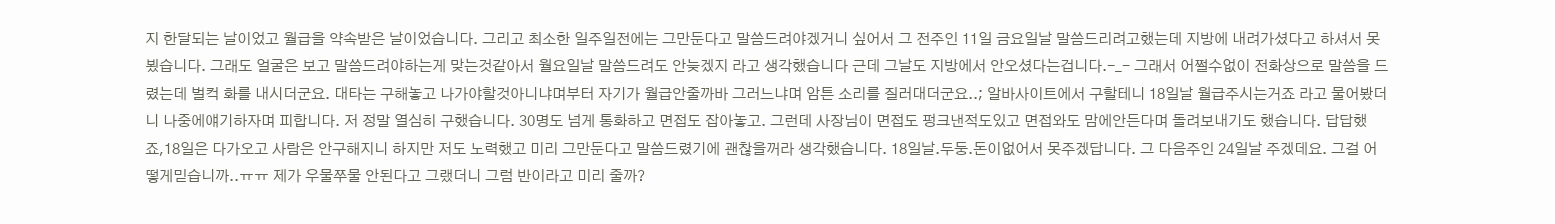지 한달되는 날이었고 월급을 약속받은 날이었습니다. 그리고 최소한 일주일전에는 그만둔다고 말씀드려야겠거니 싶어서 그 전주인 11일 금요일날 말씀드리려고했는데 지방에 내려가셨다고 하셔서 못뵜습니다. 그래도 얼굴은 보고 말씀드려야하는게 맞는것같아서 월요일날 말씀드려도 안늦겠지 라고 생각했습니다 근데 그날도 지방에서 안오셨다는겁니다.-_- 그래서 어쩔수없이 전화상으로 말씀을 드렸는데 벌컥 화를 내시더군요. 대타는 구해놓고 나가야할것아니냐며부터 자기가 월급안줄까바 그러느냐며 암튼 소리를 질러대더군요..; 알바사이트에서 구할테니 18일날 월급주시는거죠 라고 물어봤더니 나중에얘기하자며 피합니다. 저 정말 열심히 구했습니다. 30명도 넘게 통화하고 면접도 잡아놓고. 그런데 사장님이 면접도 펑크낸적도있고 면접와도 맘에안든다며 돌려보내기도 했습니다. 답답했죠,18일은 다가오고 사람은 안구해지니 하지만 저도 노력했고 미리 그만둔다고 말씀드렸기에 괜찮을꺼라 생각했습니다. 18일날.두둥.돈이없어서 못주겠답니다. 그 다음주인 24일날 주겠데요. 그걸 어떻게믿습니까..ㅠㅠ 제가 우물쭈물 안된다고 그랬더니 그럼 반이라고 미리 줄까?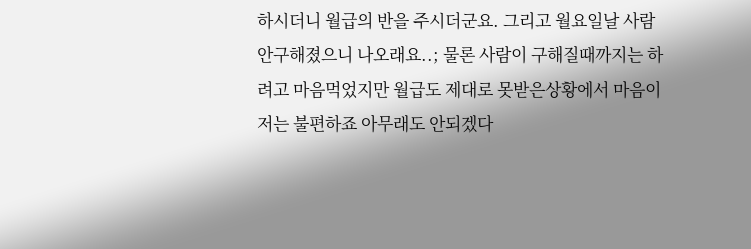하시더니 월급의 반을 주시더군요. 그리고 월요일날 사람 안구해졌으니 나오래요..; 물론 사람이 구해질때까지는 하려고 마음먹었지만 월급도 제대로 못받은상황에서 마음이 저는 불편하죠 아무래도 안되겠다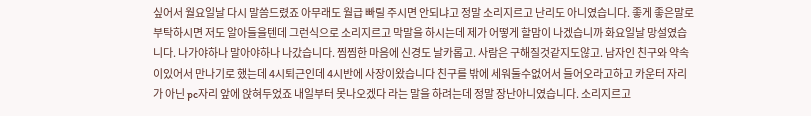싶어서 월요일날 다시 말씀드렸죠 아무래도 월급 빠릴 주시면 안되냐고 정말 소리지르고 난리도 아니였습니다. 좋게 좋은말로 부탁하시면 저도 알아들을텐데 그런식으로 소리지르고 막말을 하시는데 제가 어떻게 할맘이 나겠습니까 화요일날 망설였습니다. 나가야하나 말아야하나 나갔습니다. 찜찜한 마음에 신경도 날카롭고. 사람은 구해질것같지도않고. 남자인 친구와 약속이있어서 만나기로 했는데 4시퇴근인데 4시반에 사장이왔습니다 친구를 밖에 세워둘수없어서 들어오라고하고 카운터 자리가 아닌 pc자리 앞에 앉혀두었죠 내일부터 못나오겠다 라는 말을 하려는데 정말 장난아니였습니다. 소리지르고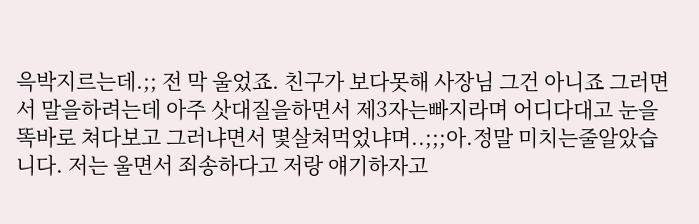윽박지르는데.;; 전 막 울었죠. 친구가 보다못해 사장님 그건 아니죠 그러면서 말을하려는데 아주 삿대질을하면서 제3자는빠지라며 어디다대고 눈을 똑바로 쳐다보고 그러냐면서 몇살쳐먹었냐며..;;;아.정말 미치는줄알았습니다. 저는 울면서 죄송하다고 저랑 얘기하자고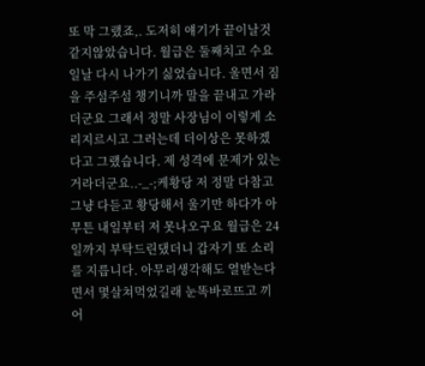또 막 그랬죠,. 도저히 얘기가 끝이날것같지않았습니다. 월급은 둘째치고 수요일날 다시 나가기 싫었습니다. 울면서 짐을 주섬주섬 챙기니까 말을 끝내고 가라더군요 그래서 정말 사장님이 이렇게 소리지르시고 그러는데 더이상은 못하겠다고 그랬습니다. 제 성격에 문제가 있는거라더군요..-_-;케황당 저 정말 다참고 그냥 다듣고 황당해서 울기만 하다가 아무튼 내일부터 저 못나오구요 월급은 24일까지 부탁드린댔더니 갑자기 또 소리를 지릅니다. 아무리생각해도 열받는다면서 몇살쳐먹었길래 눈똑바로뜨고 끼어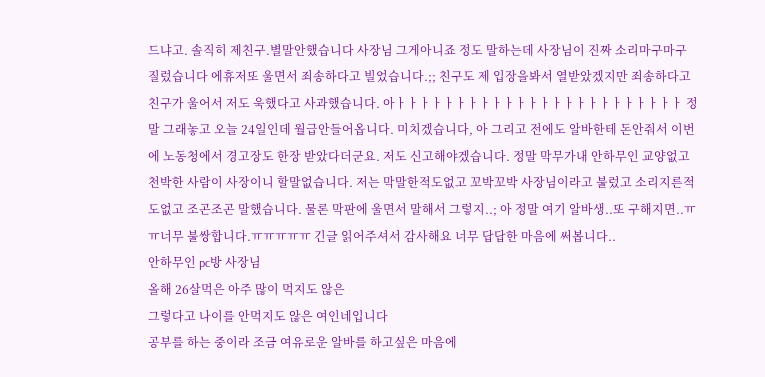드냐고. 솔직히 제친구.별말안했습니다 사장님 그게아니죠 정도 말하는데 사장님이 진짜 소리마구마구질렀습니다 에휴저또 울면서 죄송하다고 빌었습니다.;; 친구도 제 입장을봐서 열받았겠지만 죄송하다고 친구가 울어서 저도 욱했다고 사과했습니다. 아ㅏㅏㅏㅏㅏㅏㅏㅏㅏㅏㅏㅏㅏㅏㅏㅏㅏㅏㅏㅏㅏㅏㅏㅏ 정말 그래놓고 오늘 24일인데 월급안들어옵니다. 미치겠습니다, 아 그리고 전에도 알바한테 돈안줘서 이번에 노동청에서 경고장도 한장 받았다더군요. 저도 신고해야겠습니다. 정말 막무가내 안하무인 교양없고 천박한 사람이 사장이니 할말없습니다. 저는 막말한적도없고 꼬박꼬박 사장님이라고 불렀고 소리지른적도없고 조곤조곤 말했습니다. 물론 막판에 울면서 말해서 그렇지..; 아 정말 여기 알바생..또 구해지면..ㅠㅠ너무 불쌍합니다.ㅠㅠㅠㅠㅠ 긴글 읽어주셔서 감사해요 너무 답답한 마음에 써봅니다..
안하무인 pc방 사장님
올해 26살먹은 아주 많이 먹지도 않은
그렇다고 나이를 안먹지도 않은 여인네입니다
공부를 하는 중이라 조금 여유로운 알바를 하고싶은 마음에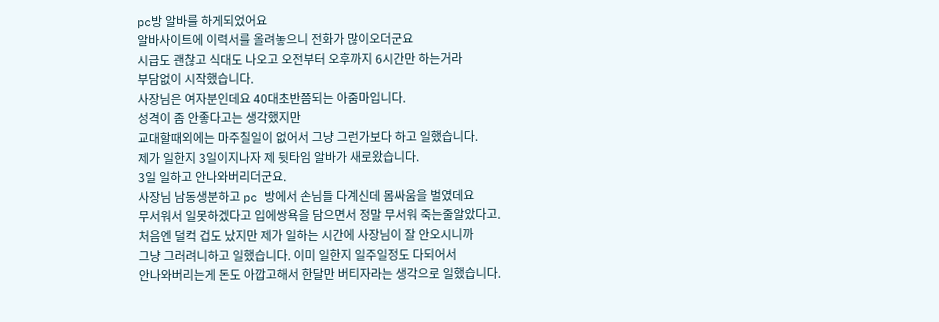pc방 알바를 하게되었어요
알바사이트에 이력서를 올려놓으니 전화가 많이오더군요
시급도 괜찮고 식대도 나오고 오전부터 오후까지 6시간만 하는거라
부담없이 시작했습니다.
사장님은 여자분인데요 40대초반쯤되는 아줌마입니다.
성격이 좀 안좋다고는 생각했지만
교대할때외에는 마주칠일이 없어서 그냥 그런가보다 하고 일했습니다.
제가 일한지 3일이지나자 제 뒷타임 알바가 새로왔습니다.
3일 일하고 안나와버리더군요.
사장님 남동생분하고 pc 방에서 손님들 다계신데 몸싸움을 벌였데요
무서워서 일못하겠다고 입에쌍욕을 담으면서 정말 무서워 죽는줄알았다고.
처음엔 덜컥 겁도 났지만 제가 일하는 시간에 사장님이 잘 안오시니까
그냥 그러려니하고 일했습니다. 이미 일한지 일주일정도 다되어서
안나와버리는게 돈도 아깝고해서 한달만 버티자라는 생각으로 일했습니다.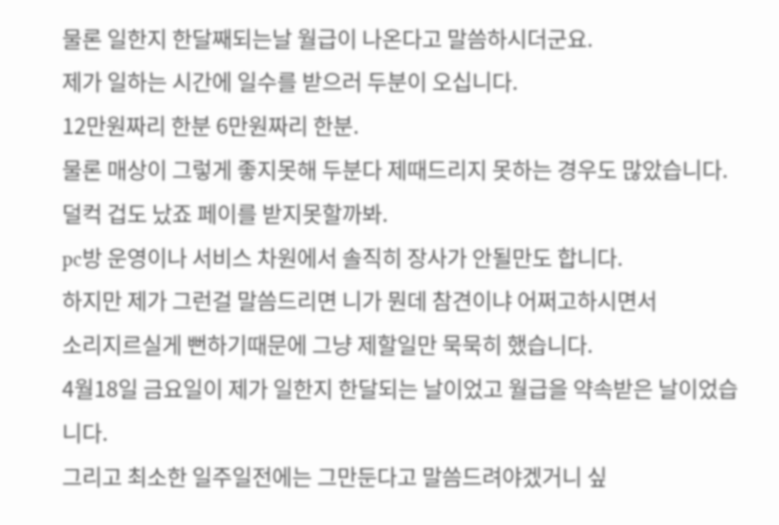물론 일한지 한달째되는날 월급이 나온다고 말씀하시더군요.
제가 일하는 시간에 일수를 받으러 두분이 오십니다.
12만원짜리 한분 6만원짜리 한분.
물론 매상이 그렇게 좋지못해 두분다 제때드리지 못하는 경우도 많았습니다.
덜컥 겁도 났죠 페이를 받지못할까봐.
pc방 운영이나 서비스 차원에서 솔직히 장사가 안될만도 합니다.
하지만 제가 그런걸 말씀드리면 니가 뭔데 참견이냐 어쩌고하시면서
소리지르실게 뻔하기때문에 그냥 제할일만 묵묵히 했습니다.
4월18일 금요일이 제가 일한지 한달되는 날이었고 월급을 약속받은 날이었습니다.
그리고 최소한 일주일전에는 그만둔다고 말씀드려야겠거니 싶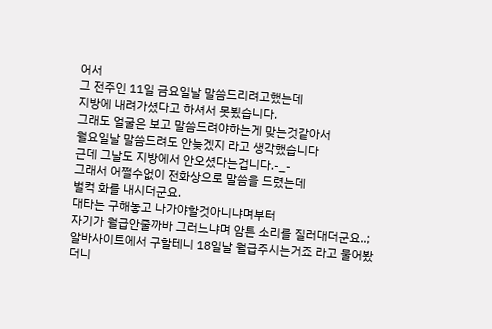어서
그 전주인 11일 금요일날 말씀드리려고했는데
지방에 내려가셨다고 하셔서 못뵜습니다.
그래도 얼굴은 보고 말씀드려야하는게 맞는것같아서
월요일날 말씀드려도 안늦겠지 라고 생각했습니다
근데 그날도 지방에서 안오셨다는겁니다.-_-
그래서 어쩔수없이 전화상으로 말씀을 드렸는데
벌컥 화를 내시더군요.
대타는 구해놓고 나가야할것아니냐며부터
자기가 월급안줄까바 그러느냐며 암튼 소리를 질러대더군요..;
알바사이트에서 구할테니 18일날 월급주시는거죠 라고 물어봤더니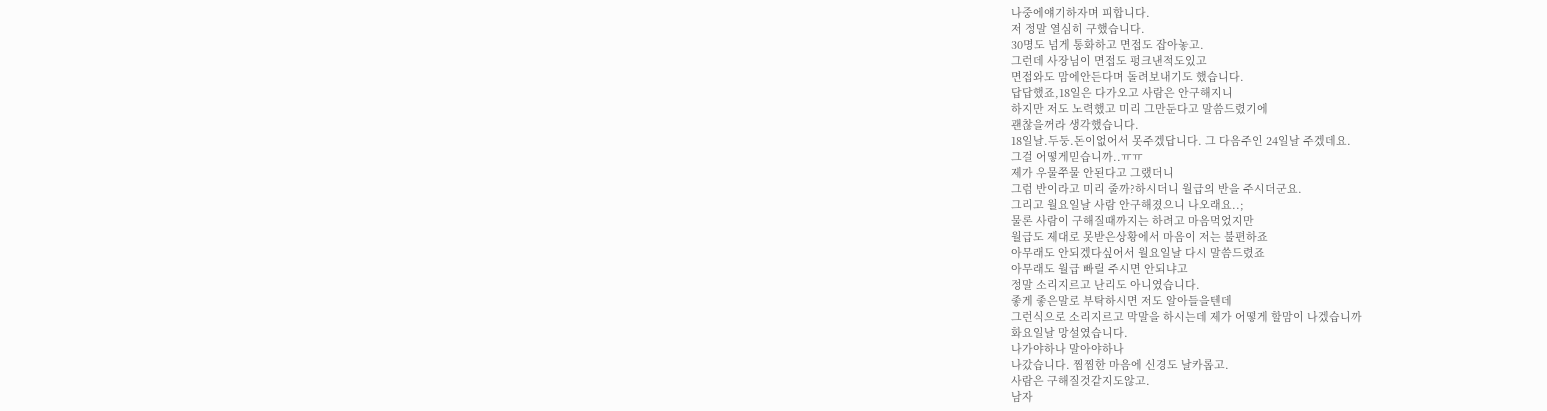나중에얘기하자며 피합니다.
저 정말 열심히 구했습니다.
30명도 넘게 통화하고 면접도 잡아놓고.
그런데 사장님이 면접도 펑크낸적도있고
면접와도 맘에안든다며 돌려보내기도 했습니다.
답답했죠,18일은 다가오고 사람은 안구해지니
하지만 저도 노력했고 미리 그만둔다고 말씀드렸기에
괜찮을꺼라 생각했습니다.
18일날.두둥.돈이없어서 못주겠답니다. 그 다음주인 24일날 주겠데요.
그걸 어떻게믿습니까..ㅠㅠ
제가 우물쭈물 안된다고 그랬더니
그럼 반이라고 미리 줄까?하시더니 월급의 반을 주시더군요.
그리고 월요일날 사람 안구해졌으니 나오래요..;
물론 사람이 구해질때까지는 하려고 마음먹었지만
월급도 제대로 못받은상황에서 마음이 저는 불편하죠
아무래도 안되겠다싶어서 월요일날 다시 말씀드렸죠
아무래도 월급 빠릴 주시면 안되냐고
정말 소리지르고 난리도 아니였습니다.
좋게 좋은말로 부탁하시면 저도 알아들을텐데
그런식으로 소리지르고 막말을 하시는데 제가 어떻게 할맘이 나겠습니까
화요일날 망설였습니다.
나가야하나 말아야하나
나갔습니다. 찜찜한 마음에 신경도 날카롭고.
사람은 구해질것같지도않고.
남자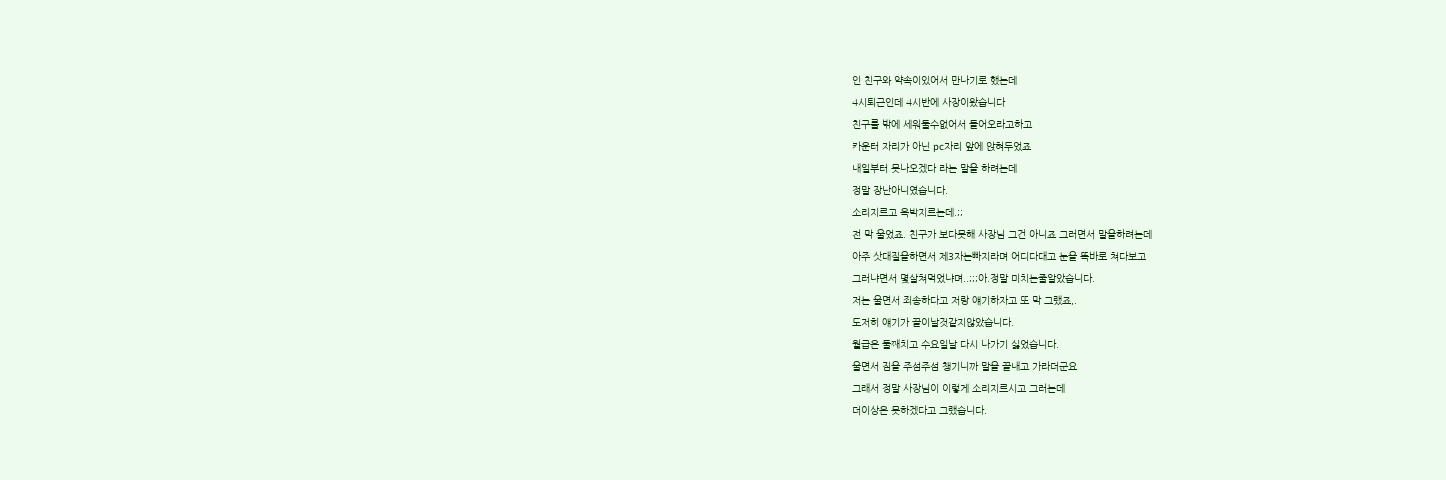인 친구와 약속이있어서 만나기로 했는데
4시퇴근인데 4시반에 사장이왔습니다
친구를 밖에 세워둘수없어서 들어오라고하고
카운터 자리가 아닌 pc자리 앞에 앉혀두었죠
내일부터 못나오겠다 라는 말을 하려는데
정말 장난아니였습니다.
소리지르고 윽박지르는데.;;
전 막 울었죠. 친구가 보다못해 사장님 그건 아니죠 그러면서 말을하려는데
아주 삿대질을하면서 제3자는빠지라며 어디다대고 눈을 똑바로 쳐다보고
그러냐면서 몇살쳐먹었냐며..;;;아.정말 미치는줄알았습니다.
저는 울면서 죄송하다고 저랑 얘기하자고 또 막 그랬죠,.
도저히 얘기가 끝이날것같지않았습니다.
월급은 둘째치고 수요일날 다시 나가기 싫었습니다.
울면서 짐을 주섬주섬 챙기니까 말을 끝내고 가라더군요
그래서 정말 사장님이 이렇게 소리지르시고 그러는데
더이상은 못하겠다고 그랬습니다.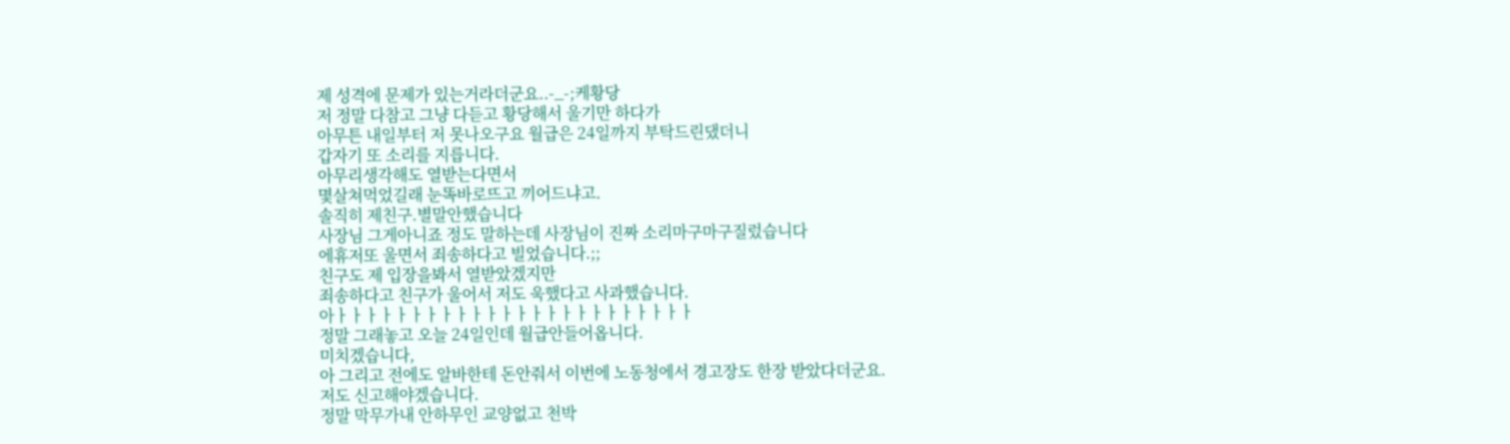제 성격에 문제가 있는거라더군요..-_-;케황당
저 정말 다참고 그냥 다듣고 황당해서 울기만 하다가
아무튼 내일부터 저 못나오구요 월급은 24일까지 부탁드린댔더니
갑자기 또 소리를 지릅니다.
아무리생각해도 열받는다면서
몇살쳐먹었길래 눈똑바로뜨고 끼어드냐고.
솔직히 제친구.별말안했습니다
사장님 그게아니죠 정도 말하는데 사장님이 진짜 소리마구마구질렀습니다
에휴저또 울면서 죄송하다고 빌었습니다.;;
친구도 제 입장을봐서 열받았겠지만
죄송하다고 친구가 울어서 저도 욱했다고 사과했습니다.
아ㅏㅏㅏㅏㅏㅏㅏㅏㅏㅏㅏㅏㅏㅏㅏㅏㅏㅏㅏㅏㅏㅏㅏㅏ
정말 그래놓고 오늘 24일인데 월급안들어옵니다.
미치겠습니다,
아 그리고 전에도 알바한테 돈안줘서 이번에 노동청에서 경고장도 한장 받았다더군요.
저도 신고해야겠습니다.
정말 막무가내 안하무인 교양없고 천박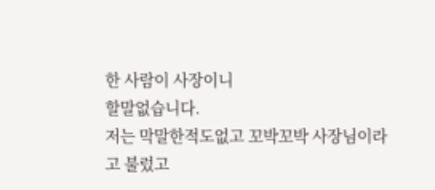한 사람이 사장이니
할말없습니다.
저는 막말한적도없고 꼬박꼬박 사장님이라고 불렀고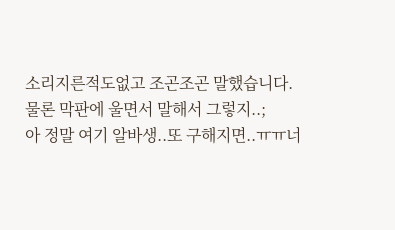소리지른적도없고 조곤조곤 말했습니다.
물론 막판에 울면서 말해서 그렇지..;
아 정말 여기 알바생..또 구해지면..ㅠㅠ너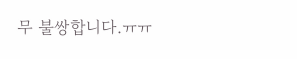무 불쌍합니다.ㅠㅠ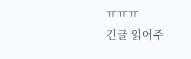ㅠㅠㅠ
긴글 읽어주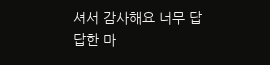셔서 감사해요 너무 답답한 마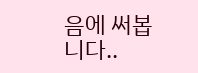음에 써봅니다..